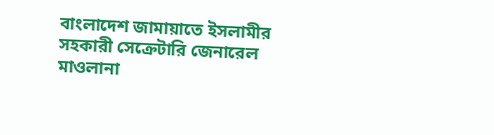বাংলাদেশ জামায়াতে ইসলামীর সহকারী সেক্রেটারি জেনারেল মাওলানা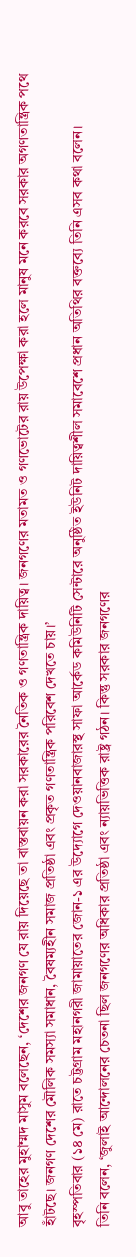আবু তাহের মুহাম্মদ মাসুম বলেছেন, ‘দেশের জনগণ যে রায় দিয়েছে তা বাস্তবায়ন করা সরকারের নৈতিক ও গণতান্ত্রিক দায়িত্ব। জনগণের মতামত ও গণভোটের রায় উপেক্ষা করা হলে মানুষ মনে করবে সরকার অগণতান্ত্রিক পথে হাঁটছে। জনগণ দেশের মৌলিক সমস্যা সমাধান, বৈষম্যহীন সমাজ প্রতিষ্ঠা এবং প্রকৃত গণতান্ত্রিক পরিবেশ দেখতে চায়।’
বৃহস্পতিবার (১৪ মে) রাতে চট্টগ্রাম মহানগরী জামায়াতের জোন-১ এর উদ্যোগে দেওয়ানবাজারস্থ সাফা আর্কেড কমিউনিটি সেন্টারে অনুষ্ঠিত ইউনিট দায়িত্বশীল সমাবেশে প্রধান অতিথির বক্তব্যে তিনি এসব কথা বলেন।
তিনি বলেন, ‘জুলাই আন্দোলনের চেতনা ছিল জনগণের অধিকার প্রতিষ্ঠা এবং ন্যায়ভিত্তিক রাষ্ট্র গঠন। কিন্তু সরকার জনগণের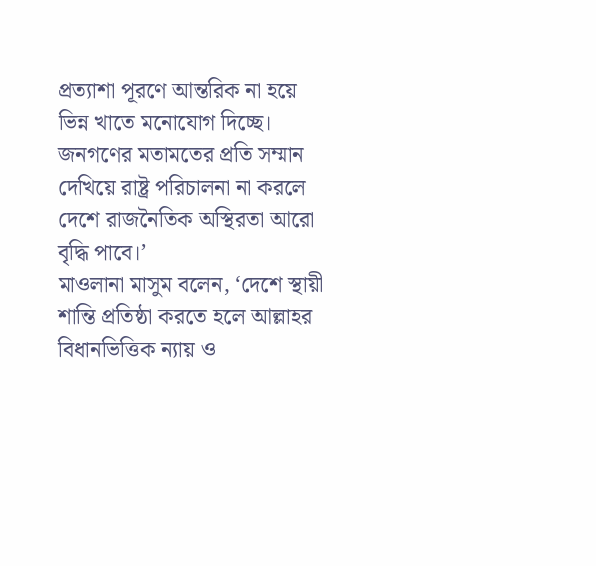প্রত্যাশা পূরণে আন্তরিক না হয়ে ভিন্ন খাতে মনোযোগ দিচ্ছে। জনগণের মতামতের প্রতি সম্মান দেখিয়ে রাষ্ট্র পরিচালনা না করলে দেশে রাজনৈতিক অস্থিরতা আরো বৃদ্ধি পাবে।’
মাওলানা মাসুম বলেন, ‘দেশে স্থায়ী শান্তি প্রতিষ্ঠা করতে হলে আল্লাহর বিধানভিত্তিক ন্যায় ও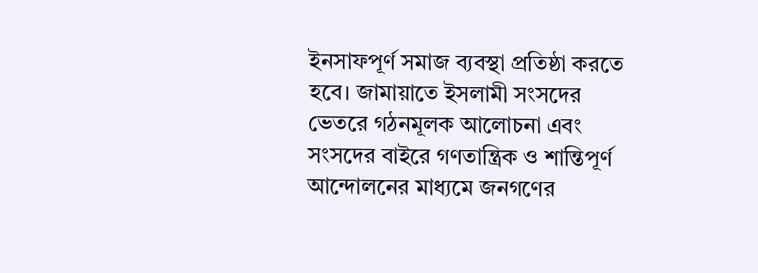ইনসাফপূর্ণ সমাজ ব্যবস্থা প্রতিষ্ঠা করতে হবে। জামায়াতে ইসলামী সংসদের ভেতরে গঠনমূলক আলোচনা এবং সংসদের বাইরে গণতান্ত্রিক ও শান্তিপূর্ণ আন্দোলনের মাধ্যমে জনগণের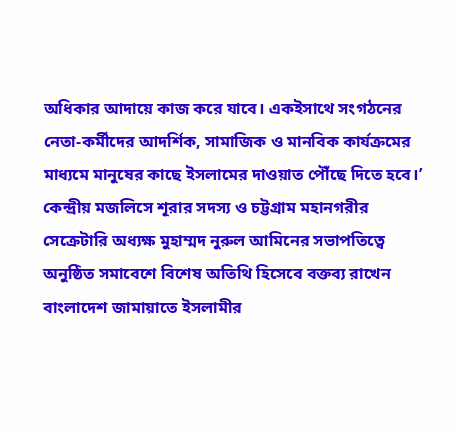অধিকার আদায়ে কাজ করে যাবে। একইসাথে সংগঠনের নেতা-কর্মীদের আদর্শিক, সামাজিক ও মানবিক কার্যক্রমের মাধ্যমে মানুষের কাছে ইসলামের দাওয়াত পৌঁছে দিতে হবে।’
কেন্দ্রীয় মজলিসে শূরার সদস্য ও চট্টগ্রাম মহানগরীর সেক্রেটারি অধ্যক্ষ মুহাম্মদ নুরুল আমিনের সভাপতিত্বে অনুষ্ঠিত সমাবেশে বিশেষ অতিথি হিসেবে বক্তব্য রাখেন বাংলাদেশ জামায়াতে ইসলামীর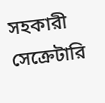সহকারী সেক্রেটারি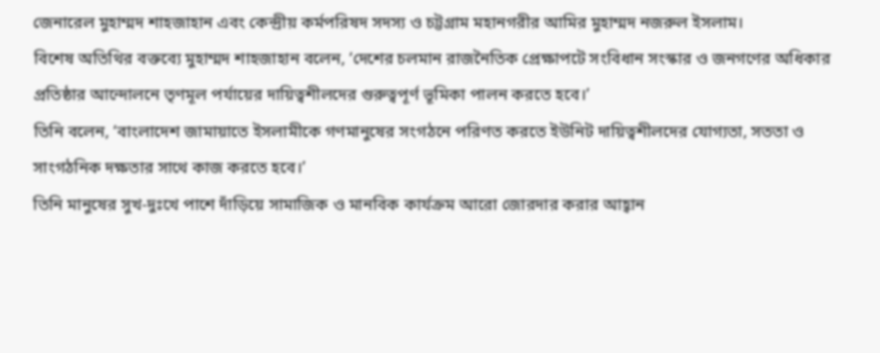জেনারেল মুহাম্মদ শাহজাহান এবং কেন্দ্রীয় কর্মপরিষদ সদস্য ও চট্টগ্রাম মহানগরীর আমির মুহাম্মদ নজরুল ইসলাম।
বিশেষ অতিথির বক্তব্যে মুহাম্মদ শাহজাহান বলেন, ‘দেশের চলমান রাজনৈতিক প্রেক্ষাপটে সংবিধান সংস্কার ও জনগণের অধিকার প্রতিষ্ঠার আন্দোলনে তৃণমূল পর্যায়ের দায়িত্বশীলদের গুরুত্বপূর্ণ ভূমিকা পালন করতে হবে।’
তিনি বলেন, ‘বাংলাদেশ জামায়াতে ইসলামীকে গণমানুষের সংগঠনে পরিণত করতে ইউনিট দায়িত্বশীলদের যোগ্যতা, সততা ও সাংগঠনিক দক্ষতার সাথে কাজ করতে হবে।’
তিনি মানুষের সুখ-দুঃখে পাশে দাঁড়িয়ে সামাজিক ও মানবিক কার্যক্রম আরো জোরদার করার আহ্বান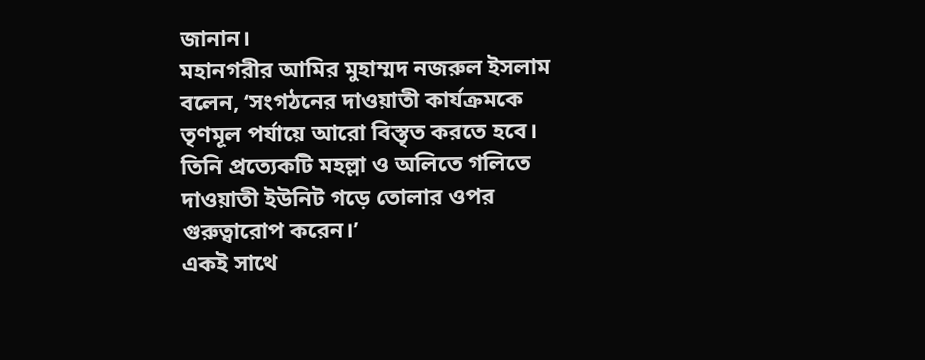জানান।
মহানগরীর আমির মুহাম্মদ নজরুল ইসলাম বলেন, ‘সংগঠনের দাওয়াতী কার্যক্রমকে তৃণমূল পর্যায়ে আরো বিস্তৃত করতে হবে। তিনি প্রত্যেকটি মহল্লা ও অলিতে গলিতে দাওয়াতী ইউনিট গড়ে তোলার ওপর গুরুত্বারোপ করেন।’
একই সাথে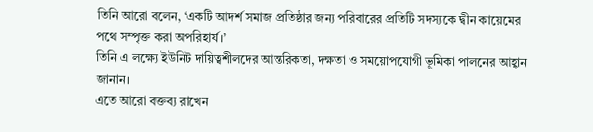তিনি আরো বলেন, ‘একটি আদর্শ সমাজ প্রতিষ্ঠার জন্য পরিবারের প্রতিটি সদস্যকে দ্বীন কায়েমের পথে সম্পৃক্ত করা অপরিহার্য।’
তিনি এ লক্ষ্যে ইউনিট দায়িত্বশীলদের আন্তরিকতা, দক্ষতা ও সময়োপযোগী ভূমিকা পালনের আহ্বান জানান।
এতে আরো বক্তব্য রাখেন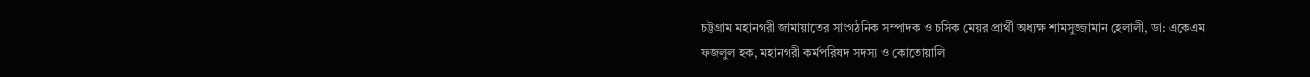চট্টগ্রাম মহানগরী জামায়াতের সাংগঠনিক সম্পাদক ও চসিক মেয়র প্রার্থী অধ্যক্ষ শামসুজ্জামান হেলালী, ডা: একেএম ফজলুল হক, মহানগরী কর্মপরিষদ সদস্য ও কোতোয়ালি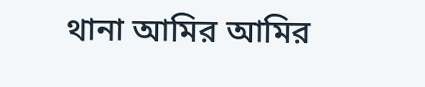থানা আমির আমির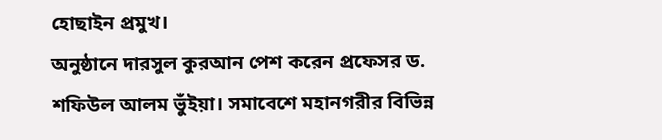হোছাইন প্রমুখ।
অনুষ্ঠানে দারসুল কুরআন পেশ করেন প্রফেসর ড. শফিউল আলম ভুঁইয়া। সমাবেশে মহানগরীর বিভিন্ন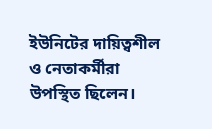ইউনিটের দায়িত্বশীল ও নেতাকর্মীরা উপস্থিত ছিলেন।